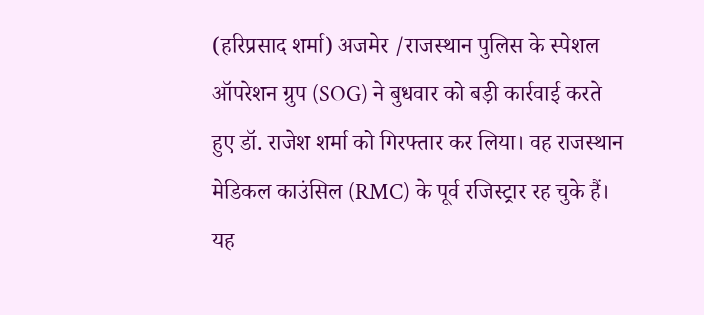(हरिप्रसाद शर्मा) अजमेर /राजस्थान पुलिस के स्पेशल ऑपरेशन ग्रुप (SOG) ने बुधवार को बड़ी कार्रवाई करते हुए डॉ. राजेश शर्मा को गिरफ्तार कर लिया। वह राजस्थान मेडिकल काउंसिल (RMC) के पूर्व रजिस्ट्रार रह चुके हैं। यह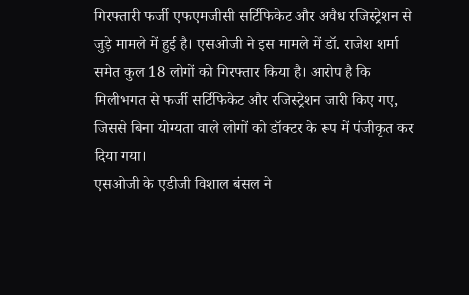गिरफ्तारी फर्जी एफएमजीसी सर्टिफिकेट और अवैध रजिस्ट्रेशन से जुड़े मामले में हुई है। एसओजी ने इस मामले में डॉ. राजेश शर्मा समेत कुल 18 लोगों को गिरफ्तार किया है। आरोप है कि मिलीभगत से फर्जी सर्टिफिकेट और रजिस्ट्रेशन जारी किए गए, जिससे बिना योग्यता वाले लोगों को डॉक्टर के रूप में पंजीकृत कर दिया गया।
एसओजी के एडीजी विशाल बंसल ने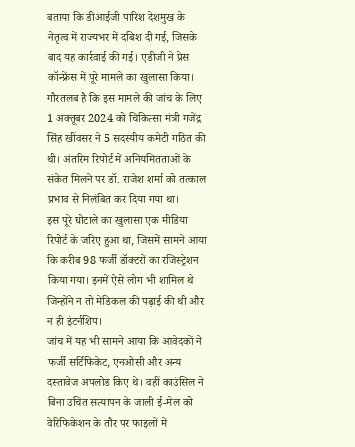बताया कि डीआईजी पारिश देशमुख के नेतृत्व में राज्यभर में दबिश दी गई, जिसके बाद यह कार्रवाई की गई। एडीजी ने प्रेस कॉन्फ्रेंस में पूरे मामले का खुलासा किया। गौरतलब है कि इस मामले की जांच के लिए 1 अक्तूबर 2024 को चिकित्सा मंत्री गजेंद्र सिंह खींवसर ने 5 सदस्यीय कमेटी गठित की थी। अंतरिम रिपोर्ट में अनियमितताओं के संकेत मिलने पर डॉ. राजेश शर्मा को तत्काल प्रभाव से निलंबित कर दिया गया था।
इस पूरे घोटाले का खुलासा एक मीडिया रिपोर्ट के जरिए हुआ था, जिसमें सामने आया कि करीब 98 फर्जी डॉक्टरों का रजिस्ट्रेशन किया गया। इनमें ऐसे लोग भी शामिल थे जिन्होंने न तो मेडिकल की पढ़ाई की थी और न ही इंटर्नशिप।
जांच में यह भी सामने आया कि आवेदकों ने फर्जी सर्टिफिकेट, एनओसी और अन्य दस्तावेज अपलोड किए थे। वहीं काउंसिल ने बिना उचित सत्यापन के जाली ई-मेल को वेरिफिकेशन के तौर पर फाइलों में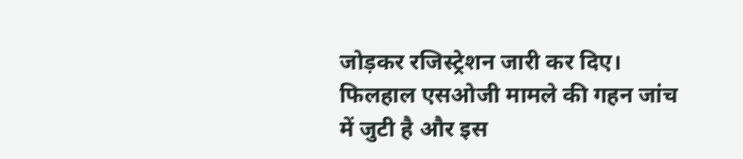जोड़कर रजिस्ट्रेशन जारी कर दिए। फिलहाल एसओजी मामले की गहन जांच में जुटी है और इस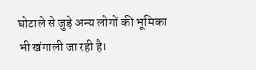घोटाले से जुड़े अन्य लोगों की भूमिका भी खंगाली जा रही है।